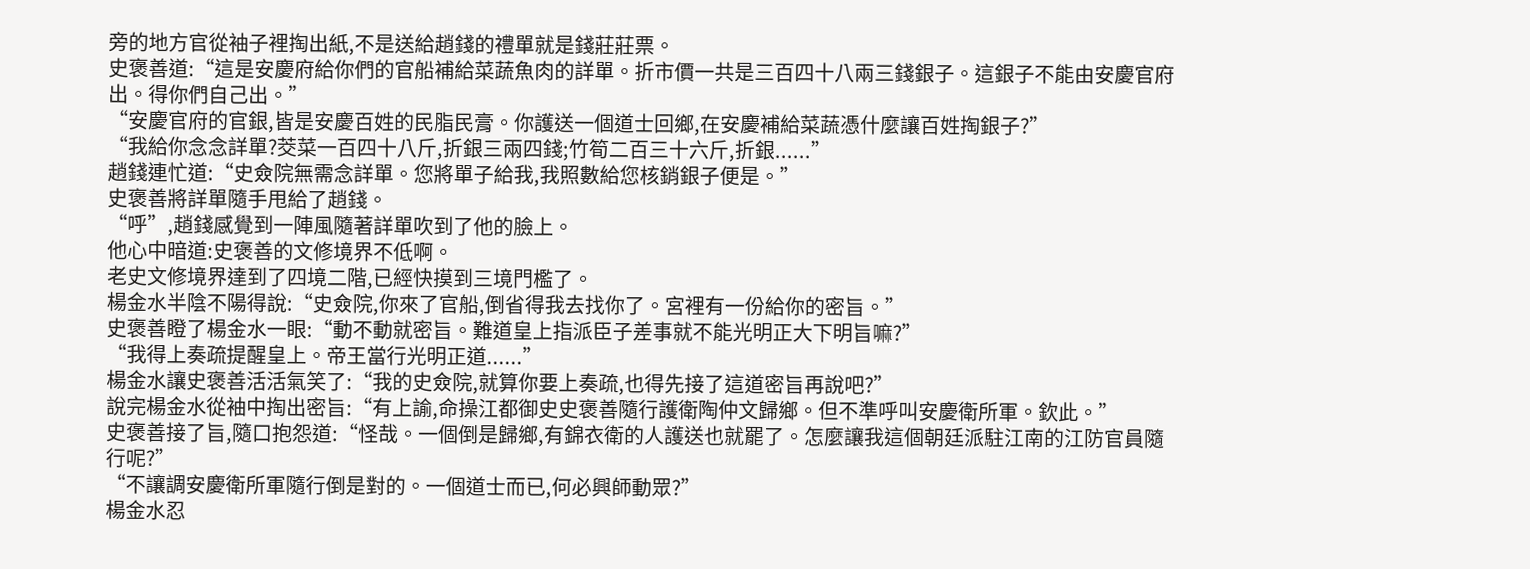旁的地方官從袖子裡掏出紙,不是送給趙錢的禮單就是錢莊莊票。
史褒善道:“這是安慶府給你們的官船補給菜蔬魚肉的詳單。折市價一共是三百四十八兩三錢銀子。這銀子不能由安慶官府出。得你們自己出。”
“安慶官府的官銀,皆是安慶百姓的民脂民膏。你護送一個道士回鄉,在安慶補給菜蔬憑什麼讓百姓掏銀子?”
“我給你念念詳單?茭菜一百四十八斤,折銀三兩四錢;竹筍二百三十六斤,折銀......”
趙錢連忙道:“史僉院無需念詳單。您將單子給我,我照數給您核銷銀子便是。”
史褒善將詳單隨手甩給了趙錢。
“呼”,趙錢感覺到一陣風隨著詳單吹到了他的臉上。
他心中暗道:史褒善的文修境界不低啊。
老史文修境界達到了四境二階,已經快摸到三境門檻了。
楊金水半陰不陽得說:“史僉院,你來了官船,倒省得我去找你了。宮裡有一份給你的密旨。”
史褒善瞪了楊金水一眼:“動不動就密旨。難道皇上指派臣子差事就不能光明正大下明旨嘛?”
“我得上奏疏提醒皇上。帝王當行光明正道......”
楊金水讓史褒善活活氣笑了:“我的史僉院,就算你要上奏疏,也得先接了這道密旨再說吧?”
說完楊金水從袖中掏出密旨:“有上諭,命操江都御史史褒善隨行護衛陶仲文歸鄉。但不準呼叫安慶衛所軍。欽此。”
史褒善接了旨,隨口抱怨道:“怪哉。一個倒是歸鄉,有錦衣衛的人護送也就罷了。怎麼讓我這個朝廷派駐江南的江防官員隨行呢?”
“不讓調安慶衛所軍隨行倒是對的。一個道士而已,何必興師動眾?”
楊金水忍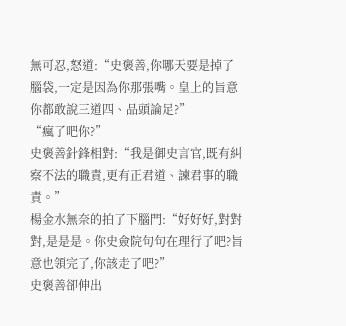無可忍,怒道:“史褒善,你哪天要是掉了腦袋,一定是因為你那張嘴。皇上的旨意你都敢說三道四、品頭論足?”
“瘋了吧你?”
史褒善針鋒相對:“我是御史言官,既有糾察不法的職責,更有正君道、諫君事的職責。”
楊金水無奈的拍了下腦門:“好好好,對對對,是是是。你史僉院句句在理行了吧?旨意也領完了,你該走了吧?”
史褒善卻伸出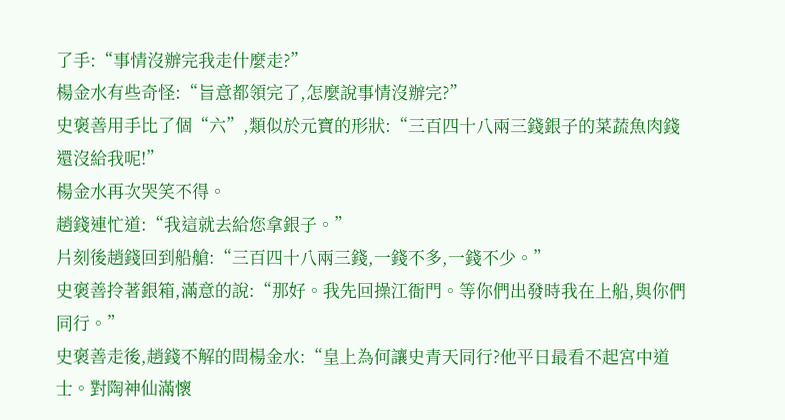了手:“事情沒辦完我走什麼走?”
楊金水有些奇怪:“旨意都領完了,怎麼說事情沒辦完?”
史褒善用手比了個“六”,類似於元寶的形狀:“三百四十八兩三錢銀子的菜蔬魚肉錢還沒給我呢!”
楊金水再次哭笑不得。
趙錢連忙道:“我這就去給您拿銀子。”
片刻後趙錢回到船艙:“三百四十八兩三錢,一錢不多,一錢不少。”
史褒善拎著銀箱,滿意的說:“那好。我先回操江衙門。等你們出發時我在上船,與你們同行。”
史褒善走後,趙錢不解的問楊金水:“皇上為何讓史青天同行?他平日最看不起宮中道士。對陶神仙滿懷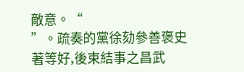敵意。“
”。疏奏的黨徐劾參善褒史著等好,後束結事之昌武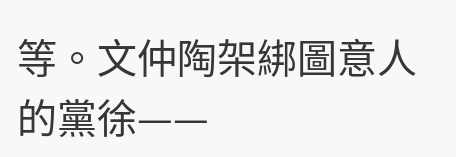等。文仲陶架綁圖意人的黨徐——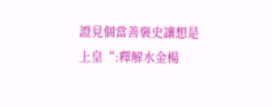證見個當善褒史讓想是上皇“:釋解水金楊